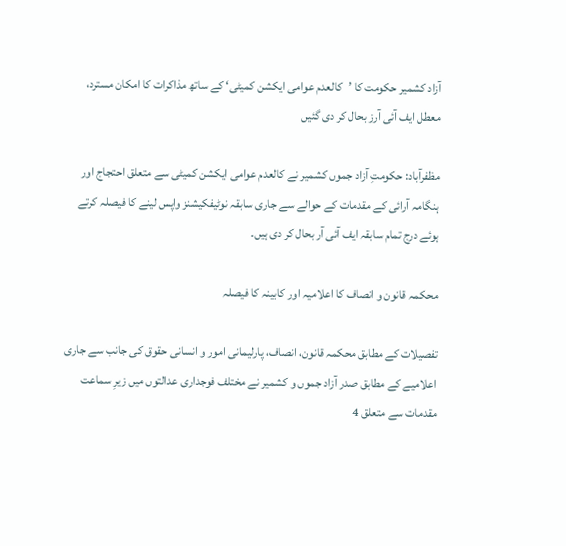آزاد کشمیر حکومت کا ’کالعدم عوامی ایکشن کمیٹی‘ کے ساتھ مذاکرات کا امکان مسترد، معطل ایف آئی آرز بحال کر دی گئیں

مظفرآباد: حکومتِ آزاد جموں کشمیر نے کالعدم عوامی ایکشن کمیٹی سے متعلق احتجاج اور ہنگامہ آرائی کے مقدمات کے حوالے سے جاری سابقہ نوٹیفکیشنز واپس لینے کا فیصلہ کرتے ہوئے درج تمام سابقہ ایف آئی آر بحال کر دی ہیں۔

محکمہ قانون و انصاف کا اعلامیہ اور کابینہ کا فیصلہ

تفصیلات کے مطابق محکمہ قانون، انصاف، پارلیمانی امور و انسانی حقوق کی جانب سے جاری اعلامیے کے مطابق صدر آزاد جموں و کشمیر نے مختلف فوجداری عدالتوں میں زیرِ سماعت مقدمات سے متعلق 4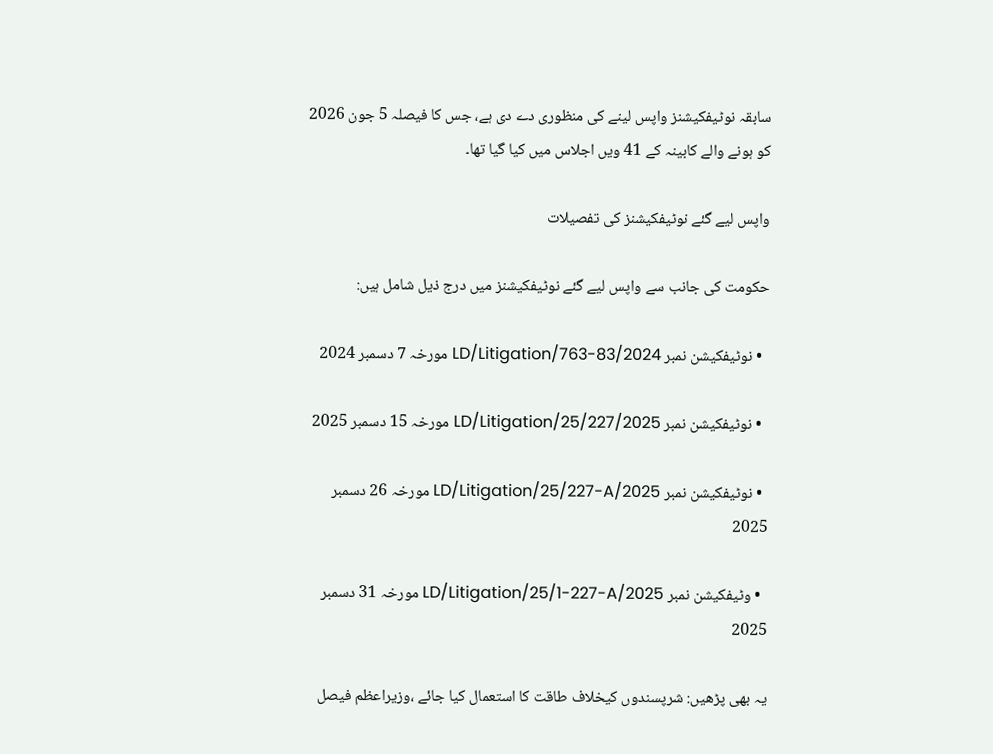سابقہ نوٹیفکیشنز واپس لینے کی منظوری دے دی ہے، جس کا فیصلہ 5 جون 2026 کو ہونے والے کابینہ کے 41 ویں اجلاس میں کیا گیا تھا۔

واپس لیے گئے نوٹیفکیشنز کی تفصیلات

حکومت کی جانب سے واپس لیے گئے نوٹیفکیشنز میں درج ذیل شامل ہیں:

  • نوٹیفکیشن نمبر LD/Litigation/763-83/2024 مورخہ 7 دسمبر 2024

  • نوٹیفکیشن نمبر LD/Litigation/25/227/2025 مورخہ 15 دسمبر 2025

  • نوٹیفکیشن نمبر LD/Litigation/25/227-A/2025 مورخہ 26 دسمبر 2025

  • وٹیفکیشن نمبر LD/Litigation/25/1-227-A/2025 مورخہ 31 دسمبر 2025

یہ بھی پڑھیں: شرپسندوں کیخلاف طاقت کا استعمال کیا جائے ،وزیراعظم فیصل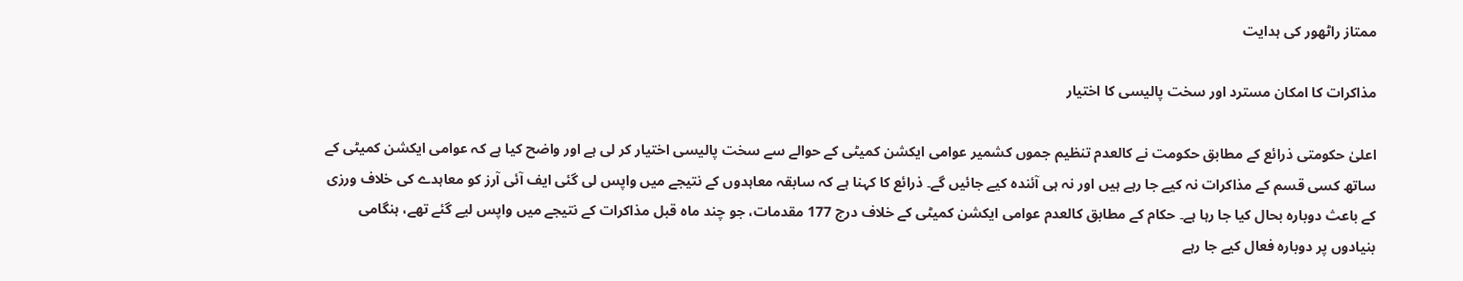ممتاز راٹھور کی ہدایت

مذاکرات کا امکان مسترد اور سخت پالیسی کا اختیار

اعلیٰ حکومتی ذرائع کے مطابق حکومت نے کالعدم تنظیم جموں کشمیر عوامی ایکشن کمیٹی کے حوالے سے سخت پالیسی اختیار کر لی ہے اور واضح کیا ہے کہ عوامی ایکشن کمیٹی کے ساتھ کسی قسم کے مذاکرات نہ کیے جا رہے ہیں اور نہ ہی آئندہ کیے جائیں گے۔ ذرائع کا کہنا ہے کہ سابقہ معاہدوں کے نتیجے میں واپس لی گئی ایف آئی آرز کو معاہدے کی خلاف ورزی کے باعث دوبارہ بحال کیا جا رہا ہے۔ حکام کے مطابق کالعدم عوامی ایکشن کمیٹی کے خلاف درج 177 مقدمات، جو چند ماہ قبل مذاکرات کے نتیجے میں واپس لیے گئے تھے، ہنگامی بنیادوں پر دوبارہ فعال کیے جا رہے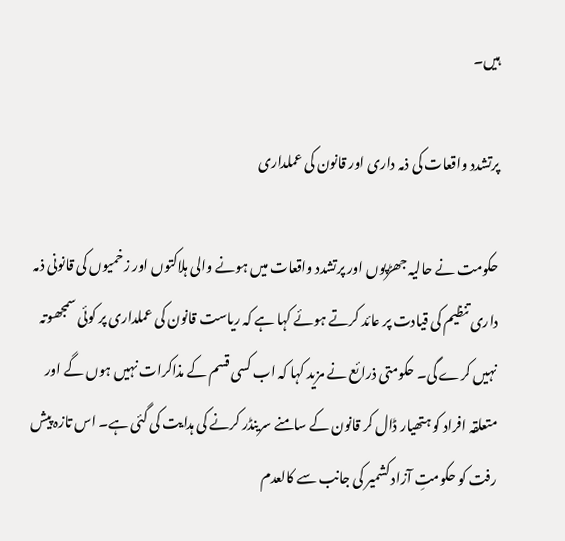ہیں۔

پرتشدد واقعات کی ذمہ داری اور قانون کی عملداری

حکومت نے حالیہ جھڑپوں اور پرتشدد واقعات میں ہونے والی ہلاکتوں اور زخمیوں کی قانونی ذمہ داری تنظیم کی قیادت پر عائد کرتے ہوئے کہا ہے کہ ریاست قانون کی عملداری پر کوئی سمجھوتہ نہیں کرے گی۔ حکومتی ذرائع نے مزید کہا کہ اب کسی قسم کے مذاکرات نہیں ہوں گے اور متعلقہ افراد کو ہتھیار ڈال کر قانون کے سامنے سرینڈر کرنے کی ہدایت کی گئی ہے۔ اس تازہ پیش رفت کو حکومتِ آزاد کشمیر کی جانب سے کالعدم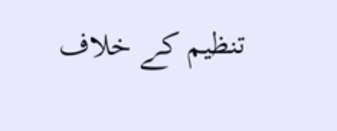تنظیم کے خلاف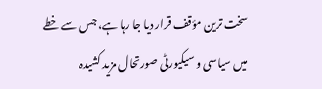سخت ترین مؤقف قرار دیا جا رہا ہے، جس سے خطے میں سیاسی و سیکیورٹی صورتحال مزید کشیدہ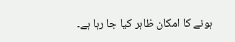ہونے کا امکان ظاہر کیا جا رہا ہے۔